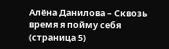Алёна Данилова – Сквозь время я пойму себя (страница 5)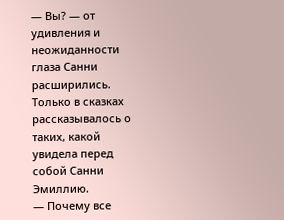— Вы? — от удивления и неожиданности глаза Санни расширились. Только в сказках рассказывалось о таких, какой увидела перед собой Санни Эмиллию.
— Почему все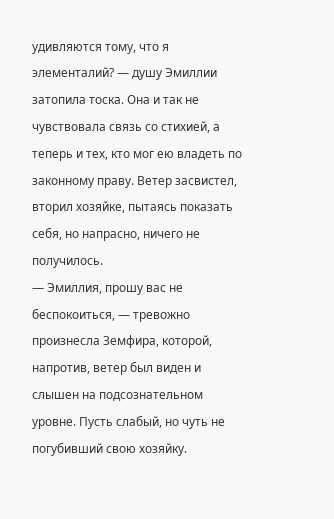удивляются тому, что я элементалий? — душу Эмиллии затопила тоска. Она и так не чувствовала связь со стихией, а теперь и тех, кто мог ею владеть по законному праву. Ветер засвистел, вторил хозяйке, пытаясь показать себя, но напрасно, ничего не получилось.
— Эмиллия, прошу вас не беспокоиться, — тревожно произнесла Земфира, которой, напротив, ветер был виден и слышен на подсознательном уровне. Пусть слабый, но чуть не погубивший свою хозяйку.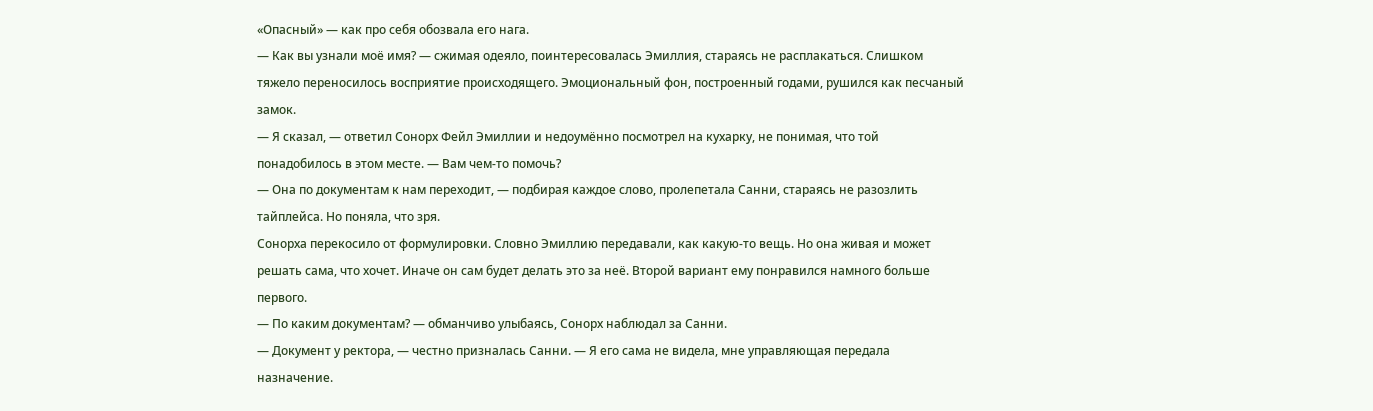«Опасный» — как про себя обозвала его нага.
— Как вы узнали моё имя? — сжимая одеяло, поинтересовалась Эмиллия, стараясь не расплакаться. Слишком тяжело переносилось восприятие происходящего. Эмоциональный фон, построенный годами, рушился как песчаный замок.
— Я сказал, — ответил Сонорх Фейл Эмиллии и недоумённо посмотрел на кухарку, не понимая, что той понадобилось в этом месте. — Вам чем-то помочь?
— Она по документам к нам переходит, — подбирая каждое слово, пролепетала Санни, стараясь не разозлить тайплейса. Но поняла, что зря.
Сонорха перекосило от формулировки. Словно Эмиллию передавали, как какую-то вещь. Но она живая и может решать сама, что хочет. Иначе он сам будет делать это за неё. Второй вариант ему понравился намного больше первого.
— По каким документам? — обманчиво улыбаясь, Сонорх наблюдал за Санни.
— Документ у ректора, — честно призналась Санни. — Я его сама не видела, мне управляющая передала назначение.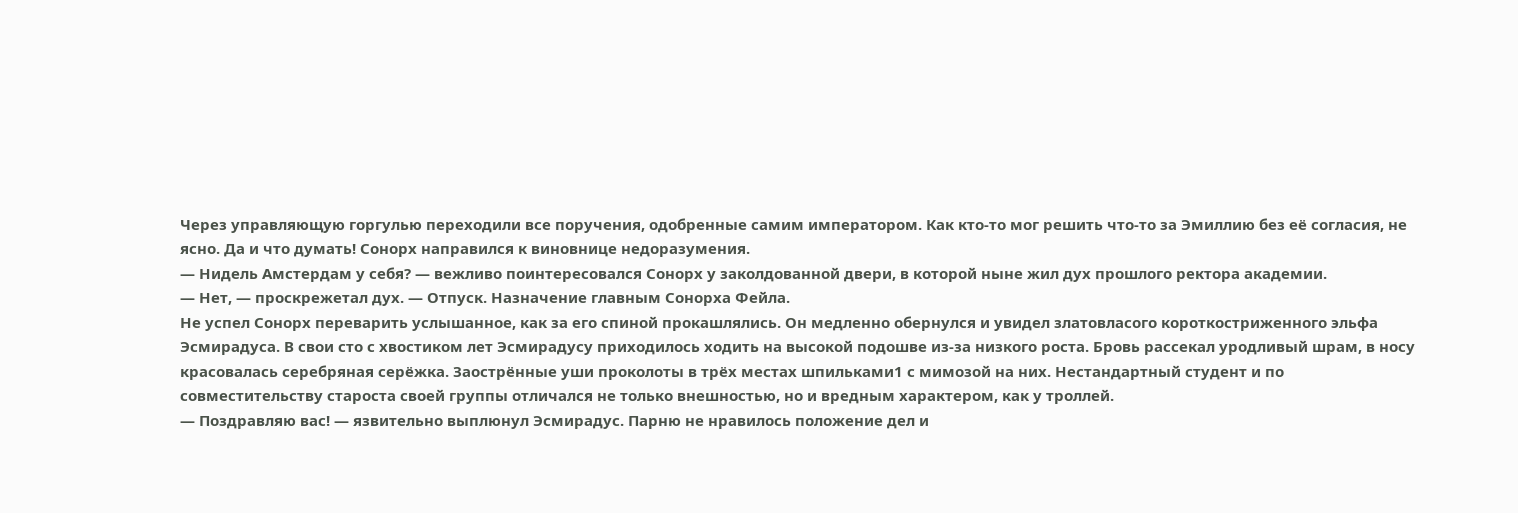Через управляющую горгулью переходили все поручения, одобренные самим императором. Как кто-то мог решить что-то за Эмиллию без её согласия, не ясно. Да и что думать! Сонорх направился к виновнице недоразумения.
— Нидель Амстердам у себя? — вежливо поинтересовался Сонорх у заколдованной двери, в которой ныне жил дух прошлого ректора академии.
— Нет, — проскрежетал дух. — Отпуск. Назначение главным Сонорха Фейла.
Не успел Сонорх переварить услышанное, как за его спиной прокашлялись. Он медленно обернулся и увидел златовласого короткостриженного эльфа Эсмирадуса. В свои сто с хвостиком лет Эсмирадусу приходилось ходить на высокой подошве из-за низкого роста. Бровь рассекал уродливый шрам, в носу красовалась серебряная серёжка. Заострённые уши проколоты в трёх местах шпильками1 с мимозой на них. Нестандартный студент и по совместительству староста своей группы отличался не только внешностью, но и вредным характером, как у троллей.
— Поздравляю вас! — язвительно выплюнул Эсмирадус. Парню не нравилось положение дел и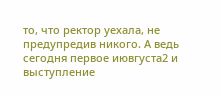то, что ректор уехала, не предупредив никого. А ведь сегодня первое иювгуста2 и выступление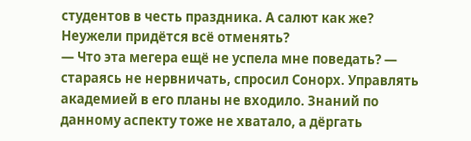студентов в честь праздника. А салют как же? Неужели придётся всё отменять?
— Что эта мегера ещё не успела мне поведать? — стараясь не нервничать, спросил Сонорх. Управлять академией в его планы не входило. Знаний по данному аспекту тоже не хватало, а дёргать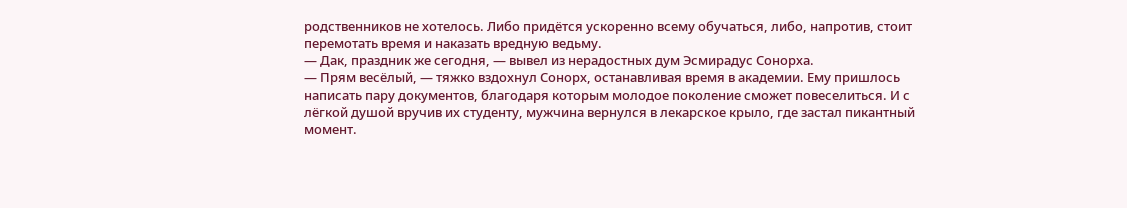родственников не хотелось. Либо придётся ускоренно всему обучаться, либо, напротив, стоит перемотать время и наказать вредную ведьму.
— Дак, праздник же сегодня, — вывел из нерадостных дум Эсмирадус Сонорха.
— Прям весёлый, — тяжко вздохнул Сонорх, останавливая время в академии. Ему пришлось написать пару документов, благодаря которым молодое поколение сможет повеселиться. И с лёгкой душой вручив их студенту, мужчина вернулся в лекарское крыло, где застал пикантный момент.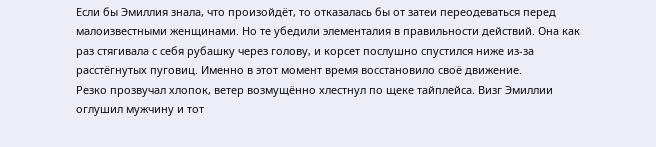Если бы Эмиллия знала, что произойдёт, то отказалась бы от затеи переодеваться перед малоизвестными женщинами. Но те убедили элементалия в правильности действий. Она как раз стягивала с себя рубашку через голову, и корсет послушно спустился ниже из-за расстёгнутых пуговиц. Именно в этот момент время восстановило своё движение.
Резко прозвучал хлопок, ветер возмущённо хлестнул по щеке тайплейса. Визг Эмиллии оглушил мужчину и тот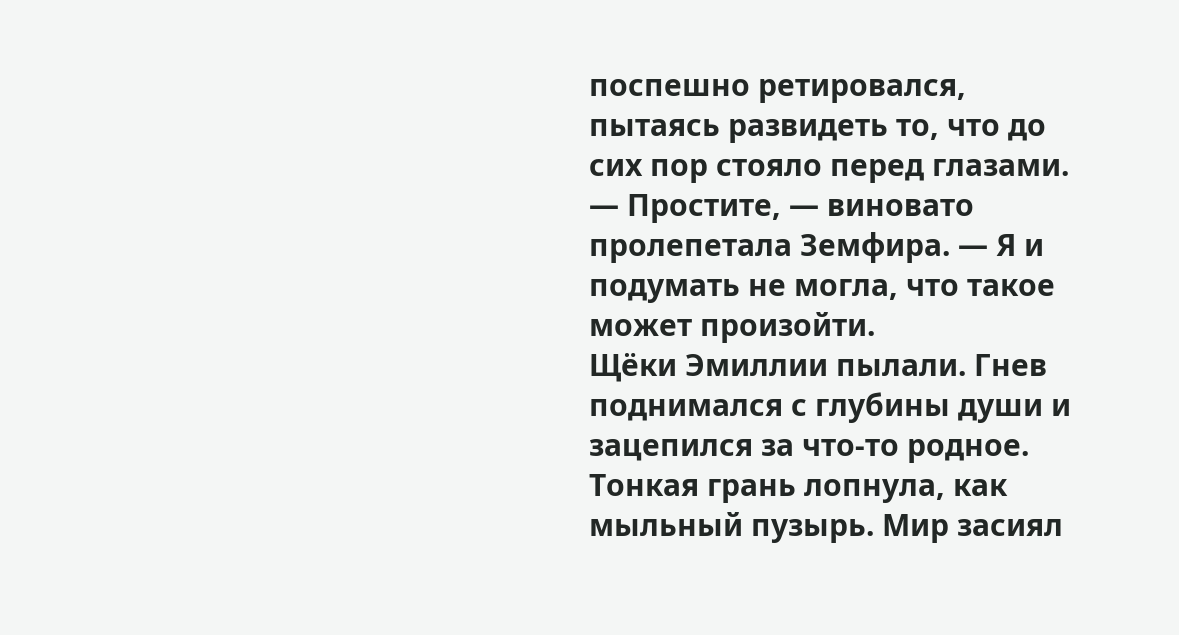поспешно ретировался, пытаясь развидеть то, что до сих пор стояло перед глазами.
— Простите, — виновато пролепетала Земфира. — Я и подумать не могла, что такое может произойти.
Щёки Эмиллии пылали. Гнев поднимался с глубины души и зацепился за что-то родное. Тонкая грань лопнула, как мыльный пузырь. Мир засиял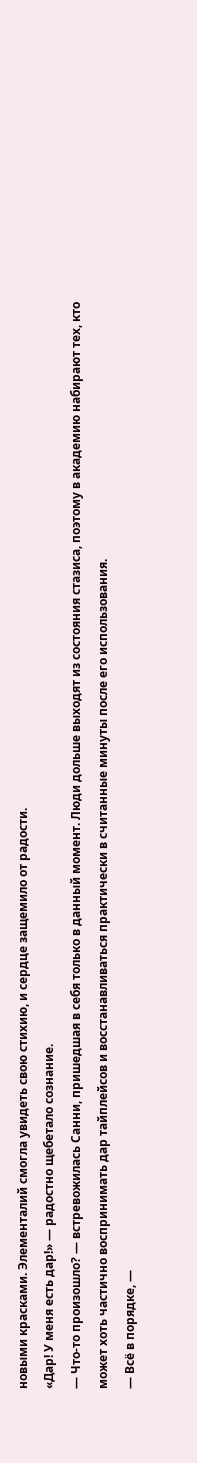новыми красками. Элементалий смогла увидеть свою стихию, и сердце защемило от радости.
«Дар! У меня есть дар!» — радостно щебетало сознание.
— Что-то произошло? — встревожилась Санни, пришедшая в себя только в данный момент. Люди дольше выходят из состояния стазиса, поэтому в академию набирают тех, кто может хоть частично воспринимать дар тайплейсов и восстанавливаться практически в считанные минуты после его использования.
— Всё в порядке, —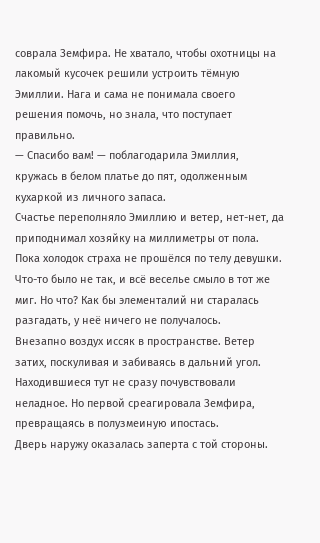соврала Земфира. Не хватало, чтобы охотницы на лакомый кусочек решили устроить тёмную Эмиллии. Нага и сама не понимала своего решения помочь, но знала, что поступает правильно.
— Спасибо вам! — поблагодарила Эмиллия, кружась в белом платье до пят, одолженным кухаркой из личного запаса.
Счастье переполняло Эмиллию и ветер, нет-нет, да приподнимал хозяйку на миллиметры от пола. Пока холодок страха не прошёлся по телу девушки. Что-то было не так, и всё веселье смыло в тот же миг. Но что? Как бы элементалий ни старалась разгадать, у неё ничего не получалось.
Внезапно воздух иссяк в пространстве. Ветер затих, поскуливая и забиваясь в дальний угол. Находившиеся тут не сразу почувствовали неладное. Но первой среагировала Земфира, превращаясь в полузмеиную ипостась.
Дверь наружу оказалась заперта с той стороны.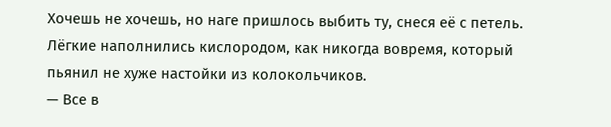Хочешь не хочешь, но наге пришлось выбить ту, снеся её с петель. Лёгкие наполнились кислородом, как никогда вовремя, который пьянил не хуже настойки из колокольчиков.
— Все в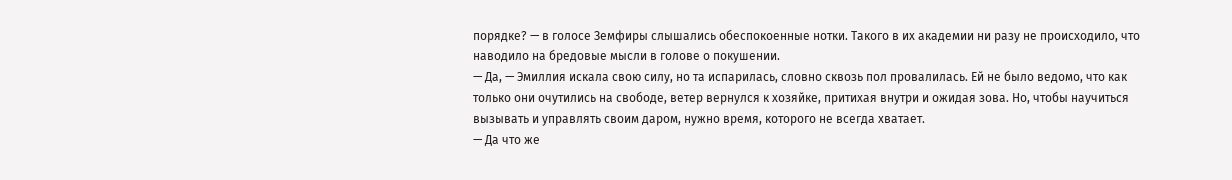порядке? — в голосе Земфиры слышались обеспокоенные нотки. Такого в их академии ни разу не происходило, что наводило на бредовые мысли в голове о покушении.
— Да, — Эмиллия искала свою силу, но та испарилась, словно сквозь пол провалилась. Ей не было ведомо, что как только они очутились на свободе, ветер вернулся к хозяйке, притихая внутри и ожидая зова. Но, чтобы научиться вызывать и управлять своим даром, нужно время, которого не всегда хватает.
— Да что же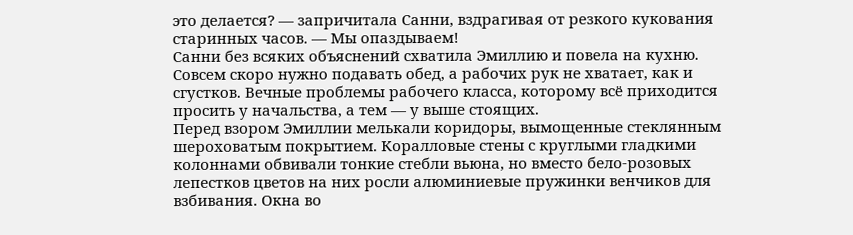это делается? — запричитала Санни, вздрагивая от резкого кукования старинных часов. — Мы опаздываем!
Санни без всяких объяснений схватила Эмиллию и повела на кухню. Совсем скоро нужно подавать обед, а рабочих рук не хватает, как и сгустков. Вечные проблемы рабочего класса, которому всё приходится просить у начальства, а тем — у выше стоящих.
Перед взором Эмиллии мелькали коридоры, вымощенные стеклянным шероховатым покрытием. Коралловые стены с круглыми гладкими колоннами обвивали тонкие стебли вьюна, но вместо бело-розовых лепестков цветов на них росли алюминиевые пружинки венчиков для взбивания. Окна во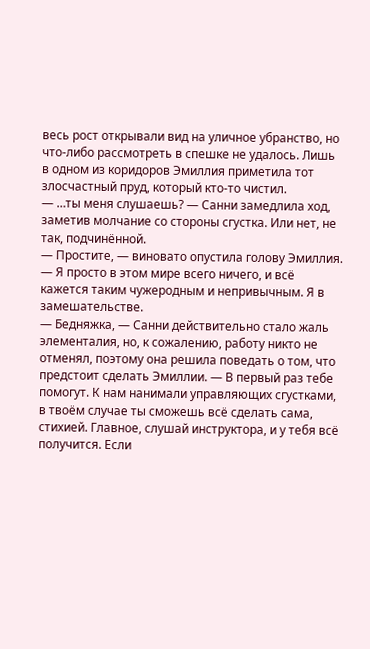весь рост открывали вид на уличное убранство, но что-либо рассмотреть в спешке не удалось. Лишь в одном из коридоров Эмиллия приметила тот злосчастный пруд, который кто-то чистил.
— …ты меня слушаешь? — Санни замедлила ход, заметив молчание со стороны сгустка. Или нет, не так, подчинённой.
— Простите, — виновато опустила голову Эмиллия. — Я просто в этом мире всего ничего, и всё кажется таким чужеродным и непривычным. Я в замешательстве.
— Бедняжка, — Санни действительно стало жаль элементалия, но, к сожалению, работу никто не отменял, поэтому она решила поведать о том, что предстоит сделать Эмиллии. — В первый раз тебе помогут. К нам нанимали управляющих сгустками, в твоём случае ты сможешь всё сделать сама, стихией. Главное, слушай инструктора, и у тебя всё получится. Если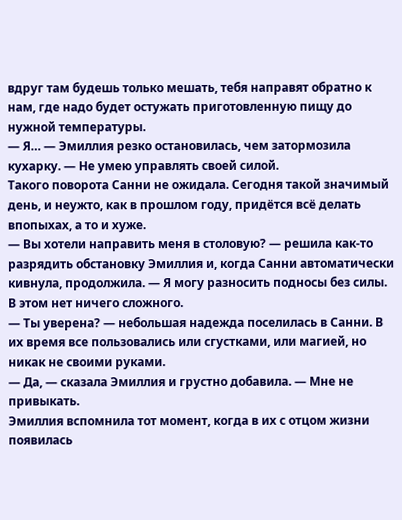вдруг там будешь только мешать, тебя направят обратно к нам, где надо будет остужать приготовленную пищу до нужной температуры.
— Я… — Эмиллия резко остановилась, чем затормозила кухарку. — Не умею управлять своей силой.
Такого поворота Санни не ожидала. Сегодня такой значимый день, и неужто, как в прошлом году, придётся всё делать впопыхах, а то и хуже.
— Вы хотели направить меня в столовую? — решила как-то разрядить обстановку Эмиллия и, когда Санни автоматически кивнула, продолжила. — Я могу разносить подносы без силы. В этом нет ничего сложного.
— Ты уверена? — небольшая надежда поселилась в Санни. В их время все пользовались или сгустками, или магией, но никак не своими руками.
— Да, — сказала Эмиллия и грустно добавила. — Мне не привыкать.
Эмиллия вспомнила тот момент, когда в их с отцом жизни появилась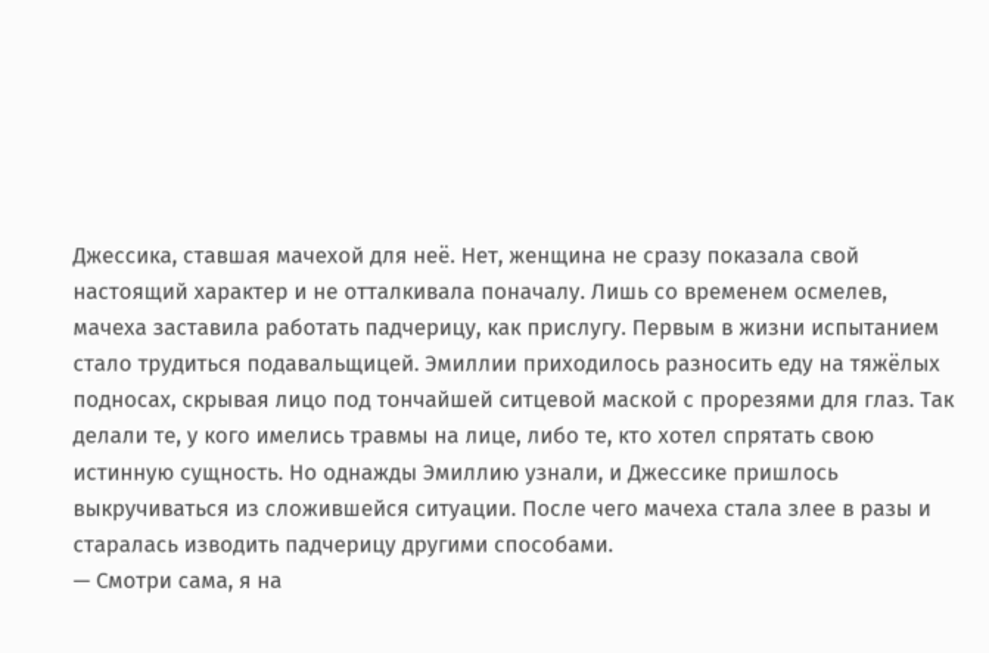Джессика, ставшая мачехой для неё. Нет, женщина не сразу показала свой настоящий характер и не отталкивала поначалу. Лишь со временем осмелев, мачеха заставила работать падчерицу, как прислугу. Первым в жизни испытанием стало трудиться подавальщицей. Эмиллии приходилось разносить еду на тяжёлых подносах, скрывая лицо под тончайшей ситцевой маской с прорезями для глаз. Так делали те, у кого имелись травмы на лице, либо те, кто хотел спрятать свою истинную сущность. Но однажды Эмиллию узнали, и Джессике пришлось выкручиваться из сложившейся ситуации. После чего мачеха стала злее в разы и старалась изводить падчерицу другими способами.
— Смотри сама, я на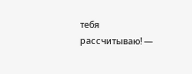тебя рассчитываю! —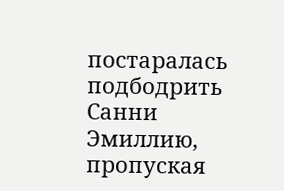постаралась подбодрить Санни Эмиллию, пропуская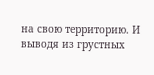на свою территорию. И выводя из грустных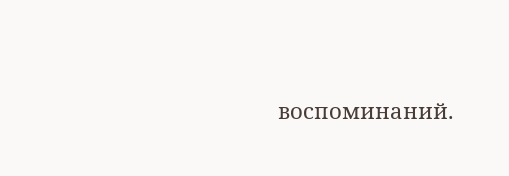воспоминаний.